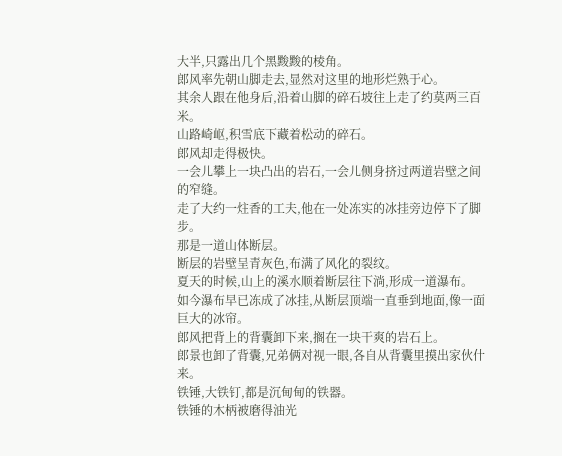大半,只露出几个黑黢黢的棱角。
郎风率先朝山脚走去,显然对这里的地形烂熟于心。
其余人跟在他身后,沿着山脚的碎石坡往上走了约莫两三百米。
山路崎岖,积雪底下藏着松动的碎石。
郎风却走得极快。
一会儿攀上一块凸出的岩石,一会儿侧身挤过两道岩壁之间的窄缝。
走了大约一炷香的工夫,他在一处冻实的冰挂旁边停下了脚步。
那是一道山体断层。
断层的岩壁呈青灰色,布满了风化的裂纹。
夏天的时候,山上的溪水顺着断层往下淌,形成一道瀑布。
如今瀑布早已冻成了冰挂,从断层顶端一直垂到地面,像一面巨大的冰帘。
郎风把背上的背囊卸下来,搁在一块干爽的岩石上。
郎景也卸了背囊,兄弟俩对视一眼,各自从背囊里摸出家伙什来。
铁锤,大铁钉,都是沉甸甸的铁器。
铁锤的木柄被磨得油光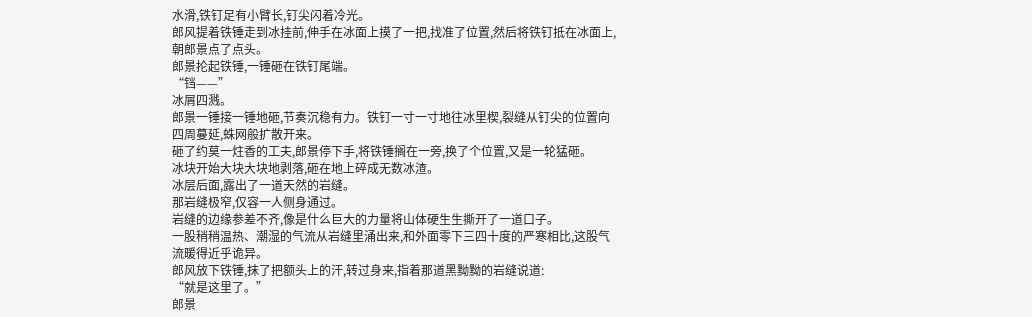水滑,铁钉足有小臂长,钉尖闪着冷光。
郎风提着铁锤走到冰挂前,伸手在冰面上摸了一把,找准了位置,然后将铁钉抵在冰面上,朝郎景点了点头。
郎景抡起铁锤,一锤砸在铁钉尾端。
“铛——”
冰屑四溅。
郎景一锤接一锤地砸,节奏沉稳有力。铁钉一寸一寸地往冰里楔,裂缝从钉尖的位置向四周蔓延,蛛网般扩散开来。
砸了约莫一炷香的工夫,郎景停下手,将铁锤搁在一旁,换了个位置,又是一轮猛砸。
冰块开始大块大块地剥落,砸在地上碎成无数冰渣。
冰层后面,露出了一道天然的岩缝。
那岩缝极窄,仅容一人侧身通过。
岩缝的边缘参差不齐,像是什么巨大的力量将山体硬生生撕开了一道口子。
一股稍稍温热、潮湿的气流从岩缝里涌出来,和外面零下三四十度的严寒相比,这股气流暖得近乎诡异。
郎风放下铁锤,抹了把额头上的汗,转过身来,指着那道黑黝黝的岩缝说道:
“就是这里了。”
郎景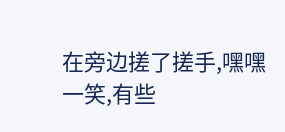在旁边搓了搓手,嘿嘿一笑,有些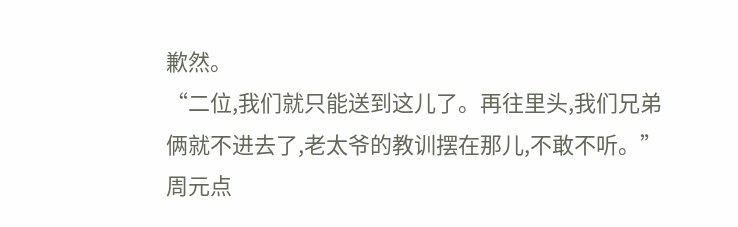歉然。
“二位,我们就只能送到这儿了。再往里头,我们兄弟俩就不进去了,老太爷的教训摆在那儿,不敢不听。”
周元点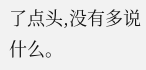了点头,没有多说什么。